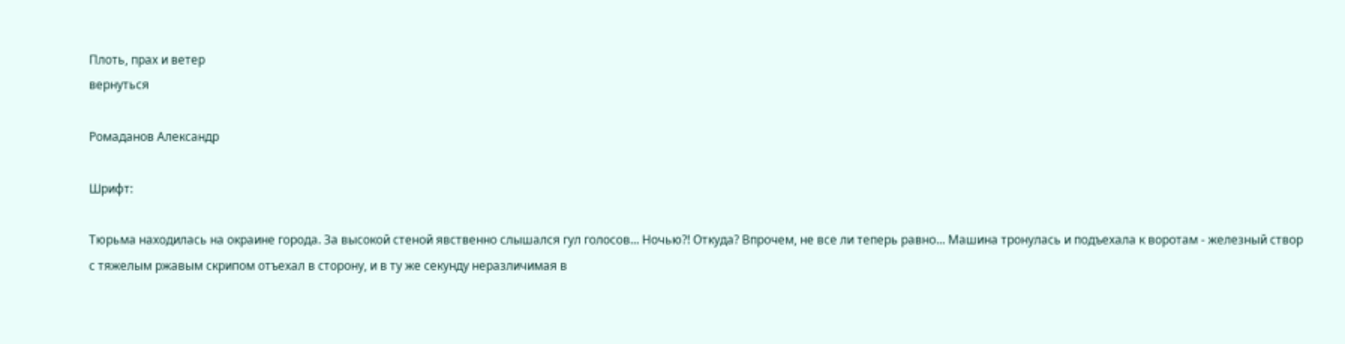Плоть, прах и ветер
вернуться

Ромаданов Александр

Шрифт:

Тюрьма находилась на окраине города. За высокой стеной явственно слышался гул голосов... Ночью?! Откуда? Впрочем, не все ли теперь равно... Машина тронулась и подъехала к воротам - железный створ с тяжелым ржавым скрипом отъехал в сторону, и в ту же секунду неразличимая в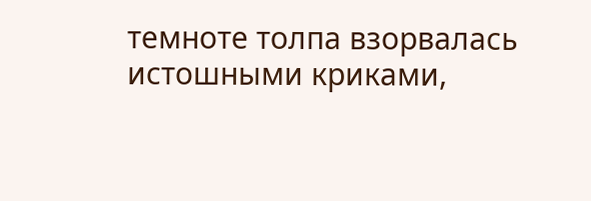темноте толпа взорвалась истошными криками,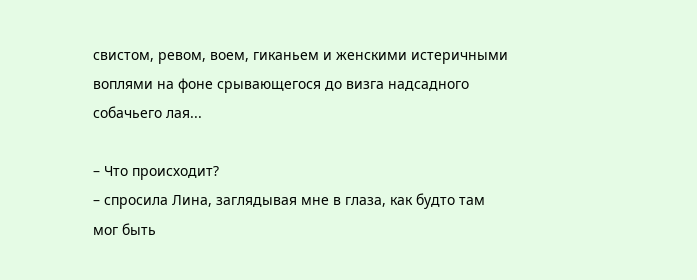свистом, ревом, воем, гиканьем и женскими истеричными воплями на фоне срывающегося до визга надсадного собачьего лая...

– Что происходит?
– спросила Лина, заглядывая мне в глаза, как будто там мог быть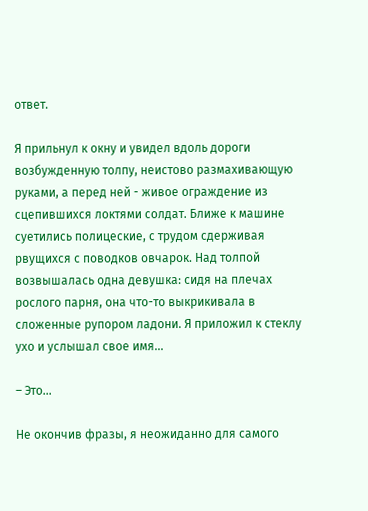ответ.

Я прильнул к окну и увидел вдоль дороги возбужденную толпу, неистово размахивающую руками, а перед ней - живое ограждение из сцепившихся локтями солдат. Ближе к машине суетились полицеские, с трудом сдерживая рвущихся с поводков овчарок. Над толпой возвышалась одна девушка: сидя на плечах рослого парня, она что-то выкрикивала в сложенные рупором ладони. Я приложил к стеклу ухо и услышал свое имя...

– Это...

Не окончив фразы, я неожиданно для самого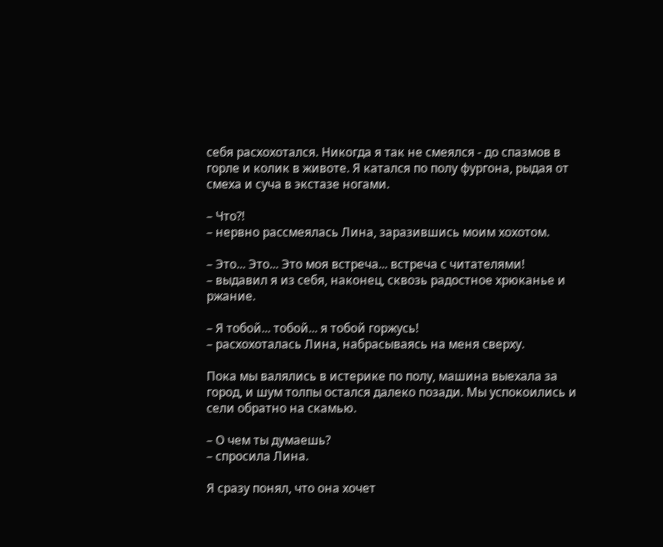себя расхохотался. Никогда я так не смеялся - до спазмов в горле и колик в животе. Я катался по полу фургона, рыдая от смеха и суча в экстазе ногами.

– Что?!
– нервно рассмеялась Лина, заразившись моим хохотом.

– Это... Это... Это моя встреча... встреча с читателями!
– выдавил я из себя, наконец, сквозь радостное хрюканье и ржание.

– Я тобой... тобой... я тобой горжусь!
– расхохоталась Лина, набрасываясь на меня сверху.

Пока мы валялись в истерике по полу, машина выехала за город, и шум толпы остался далеко позади. Мы успокоились и сели обратно на скамью.

– О чем ты думаешь?
– спросила Лина.

Я сразу понял, что она хочет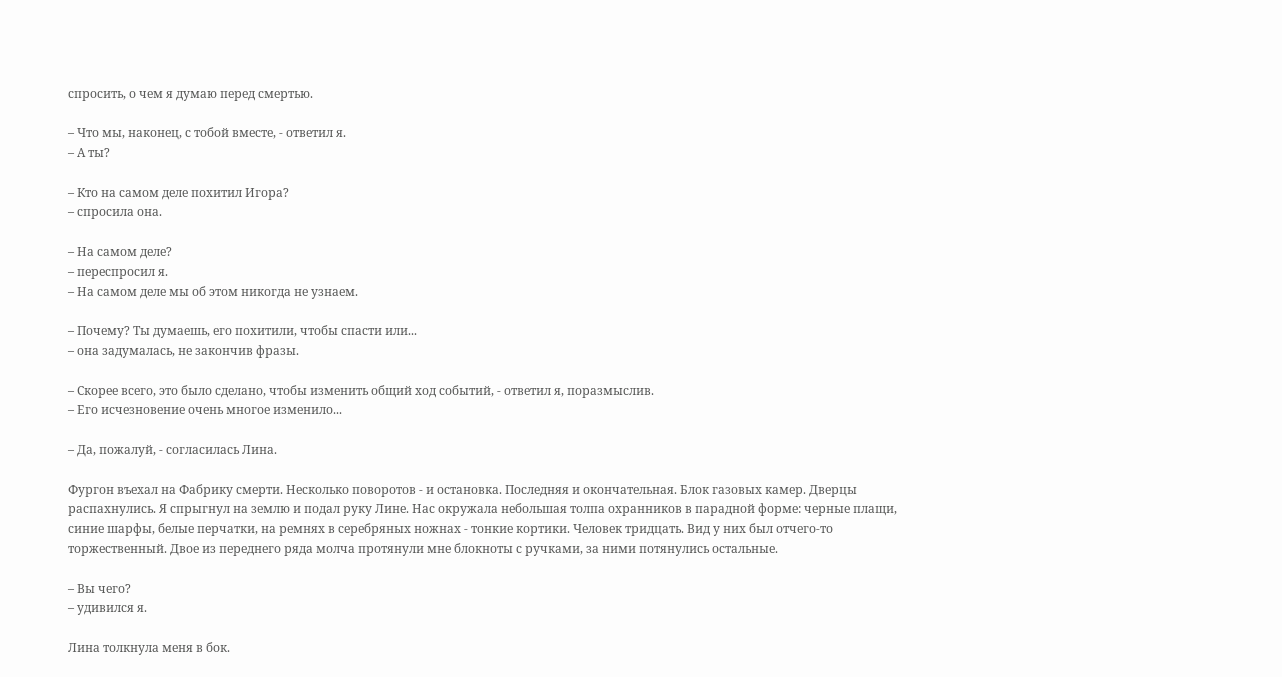спросить, о чем я думаю перед смертью.

– Что мы, наконец, с тобой вместе, - ответил я.
– А ты?

– Кто на самом деле похитил Игора?
– спросила она.

– На самом деле?
– переспросил я.
– На самом деле мы об этом никогда не узнаем.

– Почему? Ты думаешь, его похитили, чтобы спасти или...
– она задумалась, не закончив фразы.

– Скорее всего, это было сделано, чтобы изменить общий ход событий, - ответил я, поразмыслив.
– Его исчезновение очень многое изменило...

– Да, пожалуй, - согласилась Лина.

Фургон въехал на Фабрику смерти. Несколько поворотов - и остановка. Последняя и окончательная. Блок газовых камер. Дверцы распахнулись. Я спрыгнул на землю и подал руку Лине. Нас окружала небольшая толпа охранников в парадной форме: черные плащи, синие шарфы, белые перчатки, на ремнях в серебряных ножнах - тонкие кортики. Человек тридцать. Вид у них был отчего-то торжественный. Двое из переднего ряда молча протянули мне блокноты с ручками, за ними потянулись остальные.

– Вы чего?
– удивился я.

Лина толкнула меня в бок.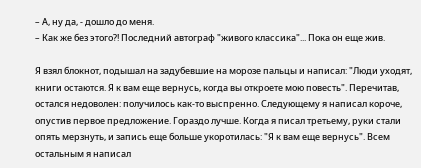– А, ну да, - дошло до меня.
– Как же без этого?! Последний автограф "живого классика"... Пока он еще жив.

Я взял блокнот, подышал на задубевшие на морозе пальцы и написал: "Люди уходят, книги остаются. Я к вам еще вернусь, когда вы откроете мою повесть". Перечитав, остался недоволен: получилось как-то выспренно. Следующему я написал короче, опустив первое предложение. Гораздо лучше. Когда я писал третьему, руки стали опять мерзнуть, и запись еще больше укоротилась: "Я к вам еще вернусь". Всем остальным я написал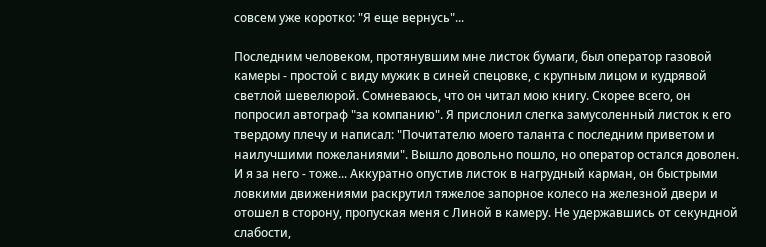совсем уже коротко: "Я еще вернусь"...

Последним человеком, протянувшим мне листок бумаги, был оператор газовой камеры - простой с виду мужик в синей спецовке, с крупным лицом и кудрявой светлой шевелюрой. Сомневаюсь, что он читал мою книгу. Скорее всего, он попросил автограф "за компанию". Я прислонил слегка замусоленный листок к его твердому плечу и написал: "Почитателю моего таланта с последним приветом и наилучшими пожеланиями". Вышло довольно пошло, но оператор остался доволен. И я за него - тоже... Аккуратно опустив листок в нагрудный карман, он быстрыми ловкими движениями раскрутил тяжелое запорное колесо на железной двери и отошел в сторону, пропуская меня с Линой в камеру. Не удержавшись от секундной слабости,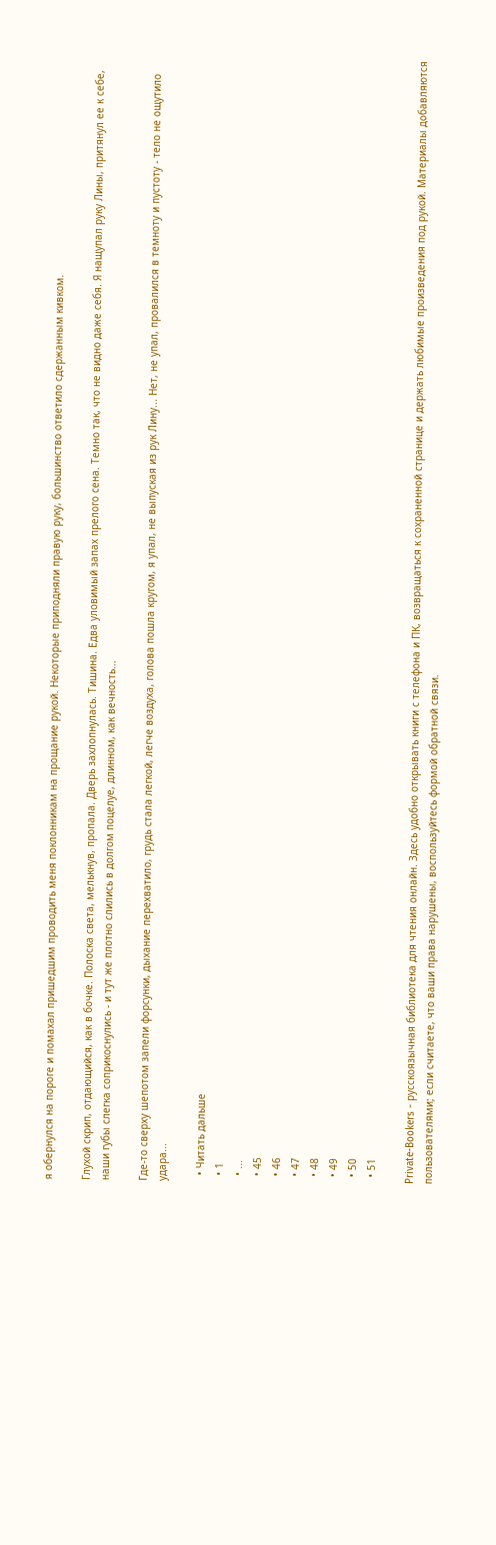я обернулся на пороге и помахал пришедшим проводить меня поклонникам на прощание рукой. Некоторые приподняли правую руку, большинство ответило сдержанным кивком.

Глухой скрип, отдающийся, как в бочке. Полоска света, мелькнув, пропала. Дверь захлопнулась. Тишина. Едва уловимый запах прелого сена. Темно так, что не видно даже себя. Я нащупал руку Лины, притянул ее к себе, наши губы слегка соприкоснулись - и тут же плотно слились в долгом поцелуе, длинном, как вечность...

Где-то сверху шепотом запели форсунки, дыхание перехватило, грудь стала легкой, легче воздуха, голова пошла кругом, я упал, не выпуская из рук Лину... Нет, не упал, провалился в темноту и пустоту - тело не ощутило удара...

  • Читать дальше
  • 1
  • ...
  • 45
  • 46
  • 47
  • 48
  • 49
  • 50
  • 51

Private-Bookers - русскоязычная библиотека для чтения онлайн. Здесь удобно открывать книги с телефона и ПК, возвращаться к сохраненной странице и держать любимые произведения под рукой. Материалы добавляются пользователями; если считаете, что ваши права нарушены, воспользуйтесь формой обратной связи.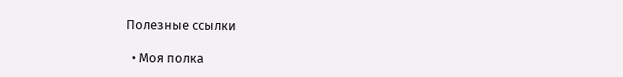Полезные ссылки

  • Моя полка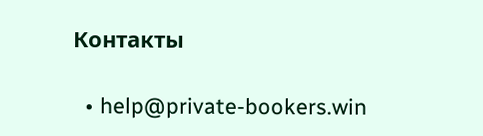Контакты

  • help@private-bookers.win